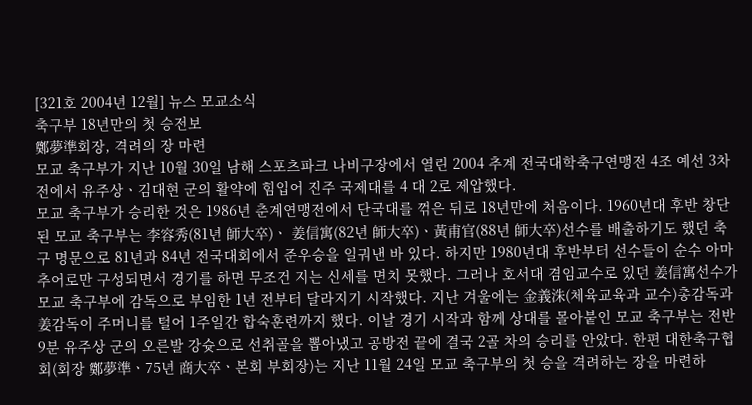[321호 2004년 12월] 뉴스 모교소식
축구부 18년만의 첫 승전보
鄭夢準회장, 격려의 장 마련
모교 축구부가 지난 10월 30일 남해 스포츠파크 나비구장에서 열린 2004 추계 전국대학축구연맹전 4조 예선 3차전에서 유주상ㆍ김대현 군의 활약에 힘입어 진주 국제대를 4 대 2로 제압했다.
모교 축구부가 승리한 것은 1986년 춘계연맹전에서 단국대를 꺾은 뒤로 18년만에 처음이다. 1960년대 후반 창단된 모교 축구부는 李容秀(81년 師大卒)ㆍ 姜信寓(82년 師大卒)ㆍ黃甫官(88년 師大卒)선수를 배출하기도 했던 축
구 명문으로 81년과 84년 전국대회에서 준우승을 일궈낸 바 있다. 하지만 1980년대 후반부터 선수들이 순수 아마추어로만 구성되면서 경기를 하면 무조건 지는 신세를 면치 못했다. 그러나 호서대 겸임교수로 있던 姜信寓선수가 모교 축구부에 감독으로 부임한 1년 전부터 달라지기 시작했다. 지난 겨울에는 金義洙(체육교육과 교수)총감독과 姜감독이 주머니를 털어 1주일간 합숙훈련까지 했다. 이날 경기 시작과 함께 상대를 몰아붙인 모교 축구부는 전반 9분 유주상 군의 오른발 강슛으로 선취골을 뽑아냈고 공방전 끝에 결국 2골 차의 승리를 안았다. 한편 대한축구협회(회장 鄭夢準ㆍ75년 商大卒ㆍ본회 부회장)는 지난 11월 24일 모교 축구부의 첫 승을 격려하는 장을 마련하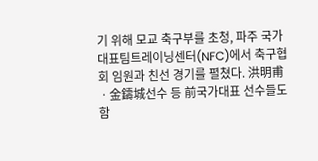기 위해 모교 축구부를 초청, 파주 국가대표팀트레이닝센터(NFC)에서 축구협회 임원과 친선 경기를 펼쳤다. 洪明甫ㆍ金鑄城선수 등 前국가대표 선수들도 함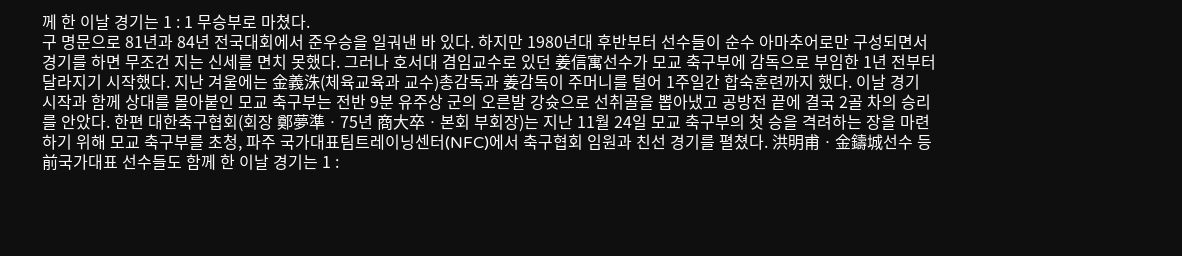께 한 이날 경기는 1 : 1 무승부로 마쳤다.
구 명문으로 81년과 84년 전국대회에서 준우승을 일궈낸 바 있다. 하지만 1980년대 후반부터 선수들이 순수 아마추어로만 구성되면서 경기를 하면 무조건 지는 신세를 면치 못했다. 그러나 호서대 겸임교수로 있던 姜信寓선수가 모교 축구부에 감독으로 부임한 1년 전부터 달라지기 시작했다. 지난 겨울에는 金義洙(체육교육과 교수)총감독과 姜감독이 주머니를 털어 1주일간 합숙훈련까지 했다. 이날 경기 시작과 함께 상대를 몰아붙인 모교 축구부는 전반 9분 유주상 군의 오른발 강슛으로 선취골을 뽑아냈고 공방전 끝에 결국 2골 차의 승리를 안았다. 한편 대한축구협회(회장 鄭夢準ㆍ75년 商大卒ㆍ본회 부회장)는 지난 11월 24일 모교 축구부의 첫 승을 격려하는 장을 마련하기 위해 모교 축구부를 초청, 파주 국가대표팀트레이닝센터(NFC)에서 축구협회 임원과 친선 경기를 펼쳤다. 洪明甫ㆍ金鑄城선수 등 前국가대표 선수들도 함께 한 이날 경기는 1 :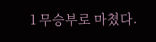1 무승부로 마쳤다.